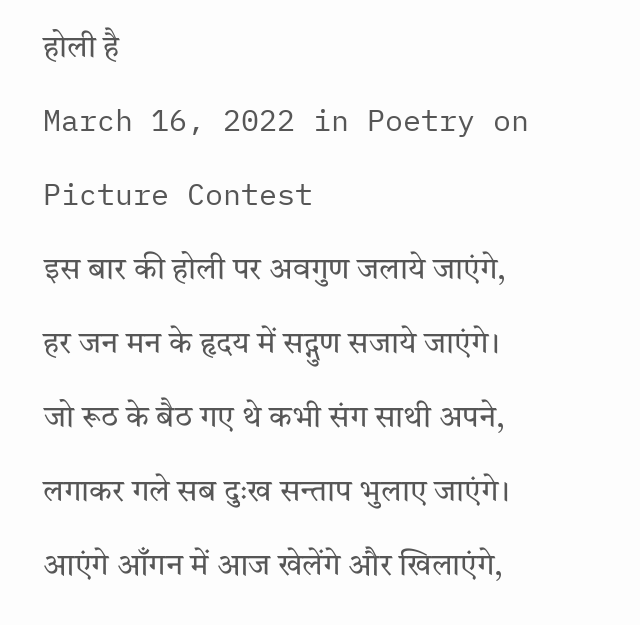होली है
March 16, 2022 in Poetry on Picture Contest
इस बार की होली पर अवगुण जलाये जाएंगे,
हर जन मन के हृदय में सद्गुण सजाये जाएंगे।
जो रूठ के बैठ गए थे कभी संग साथी अपने,
लगाकर गले सब दुःख सन्ताप भुलाए जाएंगे।
आएंगे आँगन में आज खेलेंगे और खिलाएंगे,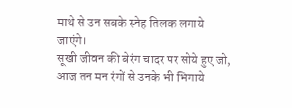माथे से उन सबके स्नेह तिलक लगाये जाएंगे।
सूखी जीवन की बेरंग चादर पर सोये हुए जो,
आज तन मन रंगों से उनके भी भिगाये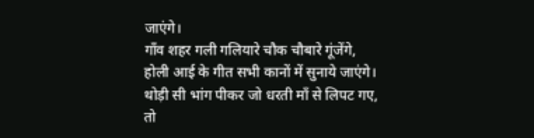जाएंगे।
गाँव शहर गली गलियारे चौक चौबारे गूंजेंगे,
होली आई के गीत सभी कानों में सुनाये जाएंगे।
थोड़ी सी भांग पीकर जो धरती माँ से लिपट गए,
तो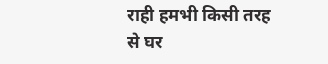राही हमभी किसी तरह से घर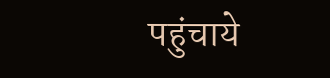पहुंचाये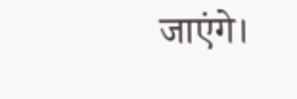जाएंगे।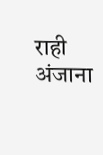राही अंजाना